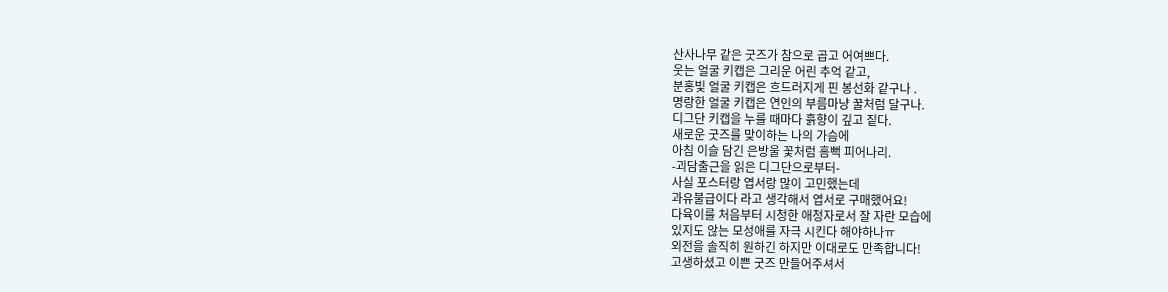산사나무 같은 굿즈가 참으로 곱고 어여쁘다.
웃는 얼굴 키캡은 그리운 어린 추억 같고,
분홍빛 얼굴 키캡은 흐드러지게 핀 봉선화 같구나 .
명랑한 얼굴 키캡은 연인의 부름마냥 꿀처럼 달구나.
디그단 키캡을 누를 때마다 흙향이 깊고 짙다.
새로운 굿즈를 맞이하는 나의 가슴에
아침 이슬 담긴 은방울 꽃처럼 흠뻑 피어나리.
-괴담출근을 읽은 디그단으로부터-
사실 포스터랑 엽서랑 많이 고민했는데
과유불급이다 라고 생각해서 엽서로 구매했어요!
다육이를 처음부터 시청한 애청자로서 잘 자란 모습에
있지도 않는 모성애를 자극 시킨다 해야하나ㅠ
외전을 솔직히 원하긴 하지만 이대로도 만족합니다!
고생하셨고 이쁜 굿즈 만들어주셔서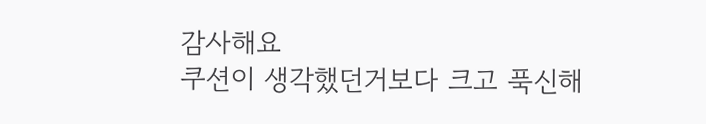감사해요
쿠션이 생각했던거보다 크고 푹신해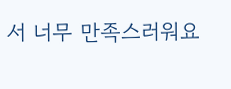서 너무 만족스러워요